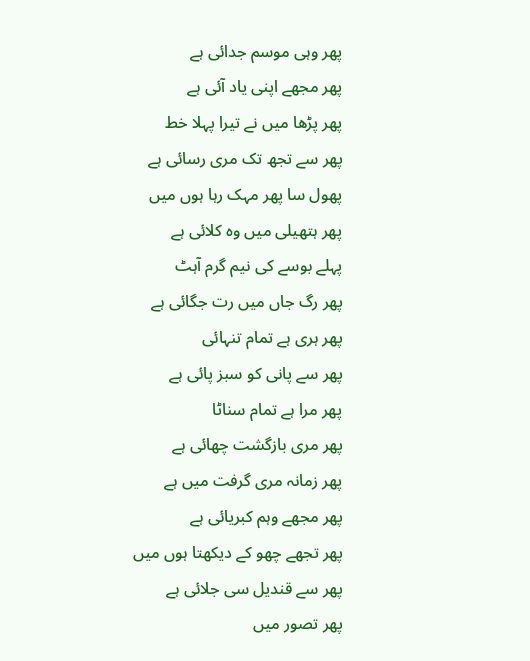پھر وہی موسم جدائی ہے
پھر مجھے اپنی یاد آئی ہے
پھر پڑھا میں نے تیرا پہلا خط
پھر سے تجھ تک مری رسائی ہے
پھول سا پھر مہک رہا ہوں میں
پھر ہتھیلی میں وہ کلائی ہے
پہلے بوسے کی نیم گرم آہٹ
پھر رگ جاں میں رت جگائی ہے
پھر ہری ہے تمام تنہائی
پھر سے پانی کو سبز پائی ہے
پھر مرا ہے تمام سناٹا
پھر مری بازگشت چھائی ہے
پھر زمانہ مری گرفت میں ہے
پھر مجھے وہم کبریائی ہے
پھر تجھے چھو کے دیکھتا ہوں میں
پھر سے قندیل سی جلائی ہے
پھر تصور میں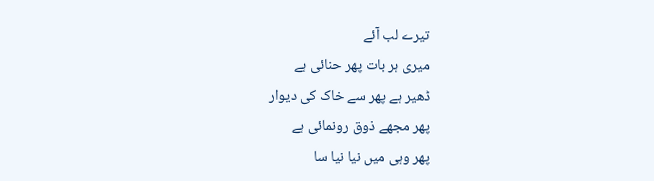تیرے لب آئے
میری ہر بات پھر حنائی ہے
ڈھیر ہے پھر سے خاک کی دیوار
پھر مجھے ذوق رونمائی ہے
پھر وہی میں نیا نیا سا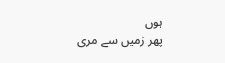ہوں
پھر زمیں سے مری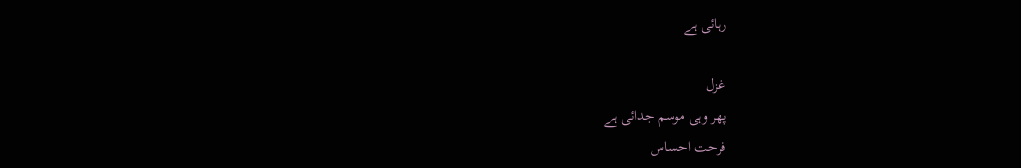رہائی ہے

غزل
پھر وہی موسم جدائی ہے
فرحت احساس